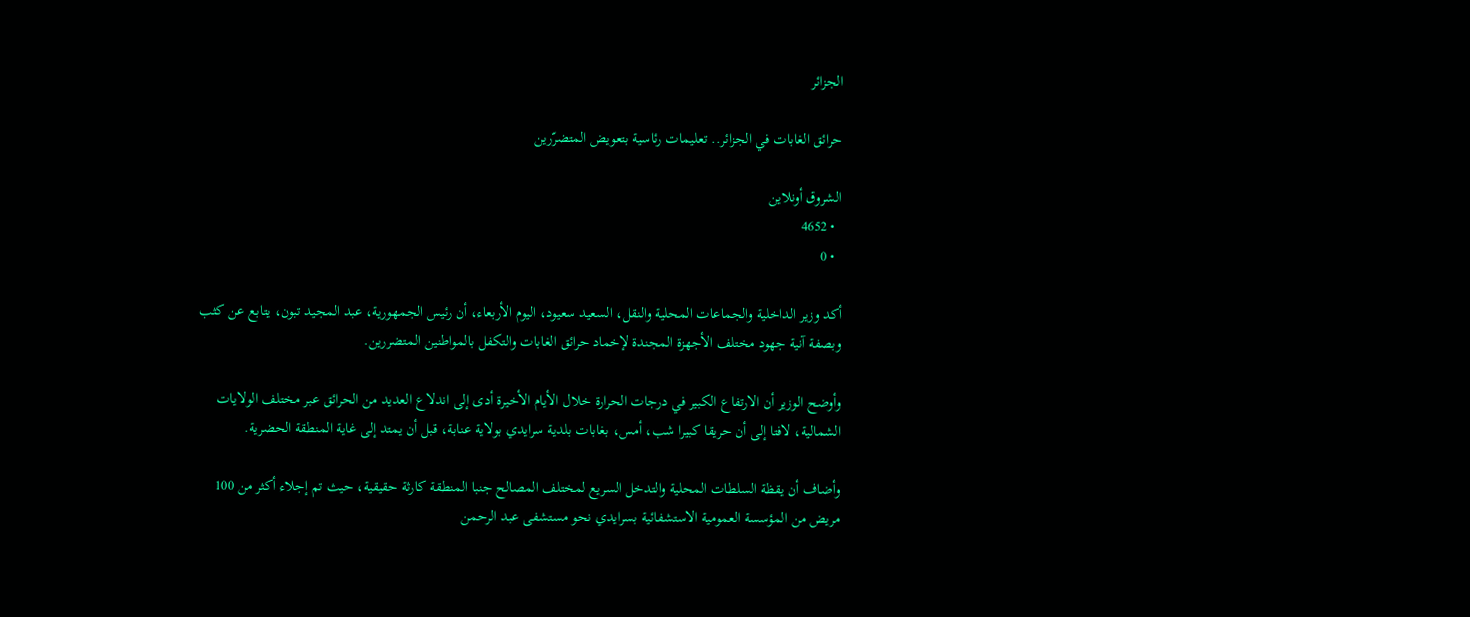الجزائر

حرائق الغابات في الجزائر.. تعليمات رئاسية بتعويض المتضرّرين

الشروق أونلاين
  • 4652
  • 0

أكد وزير الداخلية والجماعات المحلية والنقل، السعيد سعيود، اليوم الأربعاء، أن رئيس الجمهورية، عبد المجيد تبون، يتابع عن كثب وبصفة آنية جهود مختلف الأجهزة المجندة لإخماد حرائق الغابات والتكفل بالمواطنين المتضررين.

وأوضح الوزير أن الارتفاع الكبير في درجات الحرارة خلال الأيام الأخيرة أدى إلى اندلاع العديد من الحرائق عبر مختلف الولايات الشمالية، لافتا إلى أن حريقا كبيرا شب، أمس، بغابات بلدية سرايدي بولاية عنابة، قبل أن يمتد إلى غاية المنطقة الحضرية.

وأضاف أن يقظة السلطات المحلية والتدخل السريع لمختلف المصالح جنبا المنطقة كارثة حقيقية، حيث تم إجلاء أكثر من 100 مريض من المؤسسة العمومية الاستشفائية بسرايدي نحو مستشفى عبد الرحمن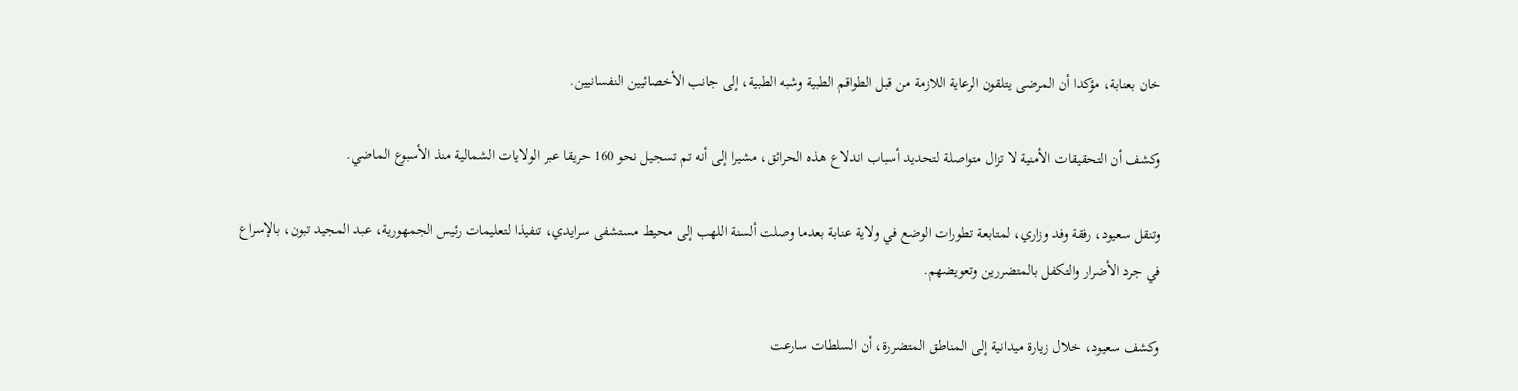خان بعنابة، مؤكدا أن المرضى يتلقون الرعاية اللازمة من قبل الطواقم الطبية وشبه الطبية، إلى جانب الأخصائيين النفسانيين.

وكشف أن التحقيقات الأمنية لا تزال متواصلة لتحديد أسباب اندلاع هذه الحرائق، مشيرا إلى أنه تم تسجيل نحو 160 حريقا عبر الولايات الشمالية منذ الأسبوع الماضي.

وتنقل سعيود، رفقة وفد وزاري، لمتابعة تطورات الوضع في ولاية عنابة بعدما وصلت ألسنة اللهب إلى محيط مستشفى سرايدي، تنفيذا لتعليمات رئيس الجمهورية، عبد المجيد تبون، بالإسراع في جرد الأضرار والتكفل بالمتضررين وتعويضهم.

وكشف سعيود، خلال زيارة ميدانية إلى المناطق المتضررة، أن السلطات سارعت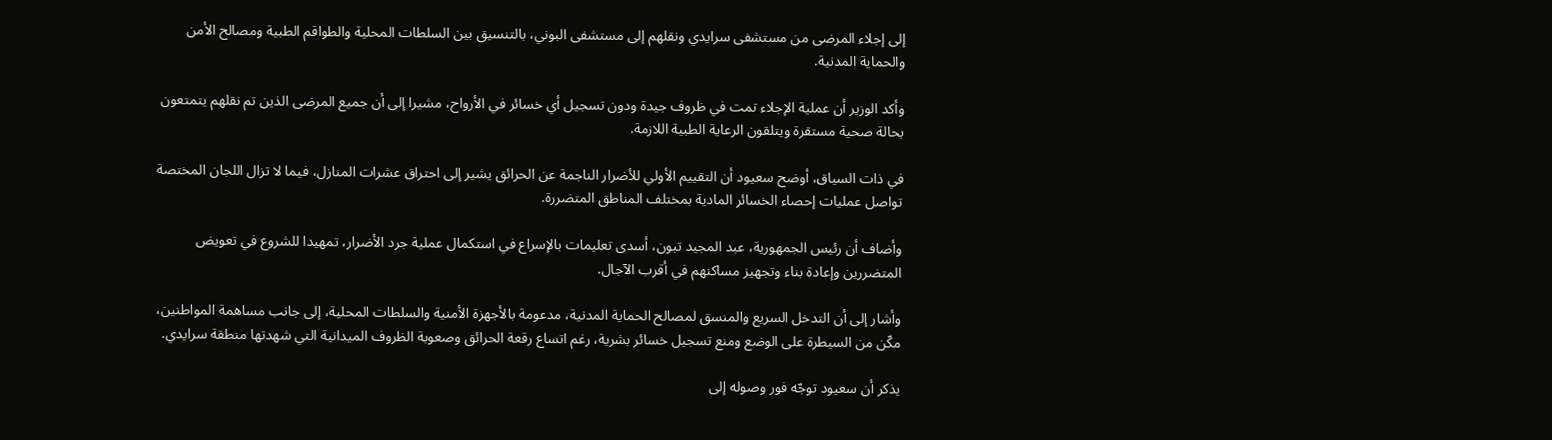إلى إجلاء المرضى من مستشفى سرايدي ونقلهم إلى مستشفى البوني، بالتنسيق بين السلطات المحلية والطواقم الطبية ومصالح الأمن والحماية المدنية.

وأكد الوزير أن عملية الإجلاء تمت في ظروف جيدة ودون تسجيل أي خسائر في الأرواح، مشيرا إلى أن جميع المرضى الذين تم نقلهم يتمتعون بحالة صحية مستقرة ويتلقون الرعاية الطبية اللازمة.

في ذات السياق، أوضح سعيود أن التقييم الأولي للأضرار الناجمة عن الحرائق يشير إلى احتراق عشرات المنازل، فيما لا تزال اللجان المختصة تواصل عمليات إحصاء الخسائر المادية بمختلف المناطق المتضررة.

وأضاف أن رئيس الجمهورية، عبد المجيد تبون، أسدى تعليمات بالإسراع في استكمال عملية جرد الأضرار، تمهيدا للشروع في تعويض المتضررين وإعادة بناء وتجهيز مساكنهم في أقرب الآجال.

وأشار إلى أن التدخل السريع والمنسق لمصالح الحماية المدنية، مدعومة بالأجهزة الأمنية والسلطات المحلية، إلى جانب مساهمة المواطنين، مكّن من السيطرة على الوضع ومنع تسجيل خسائر بشرية، رغم اتساع رقعة الحرائق وصعوبة الظروف الميدانية التي شهدتها منطقة سرايدي.

يذكر أن سعيود توجّه فور وصوله إلى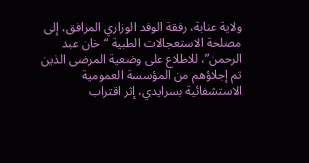ولاية عنابة، رفقة الوفد الوزاري المرافق، إلى مصلحة الاستعجالات الطبية “خان عبد الرحمن”، للاطلاع على وضعية المرضى الذين تم إجلاؤهم من المؤسسة العمومية الاستشفائية بسرايدي، إثر اقتراب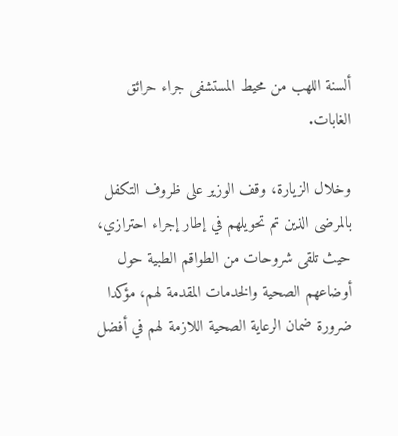ألسنة اللهب من محيط المستشفى جراء حرائق الغابات.

وخلال الزيارة، وقف الوزير على ظروف التكفل بالمرضى الذين تم تحويلهم في إطار إجراء احترازي، حيث تلقى شروحات من الطواقم الطبية حول أوضاعهم الصحية والخدمات المقدمة لهم، مؤكدا ضرورة ضمان الرعاية الصحية اللازمة لهم في أفضل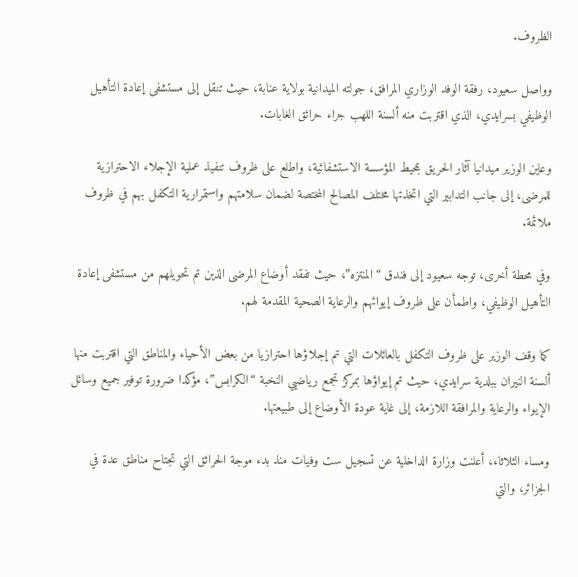الظروف.

وواصل سعيود، رفقة الوفد الوزاري المرافق، جولته الميدانية بولاية عنابة، حيث تنقل إلى مستشفى إعادة التأهيل الوظيفي بسرايدي، الذي اقتربت منه ألسنة اللهب جراء حرائق الغابات.

وعاين الوزير ميدانيا آثار الحريق بمحيط المؤسسة الاستشفائية، واطلع على ظروف تنفيذ عملية الإجلاء الاحترازية للمرضى، إلى جانب التدابير التي اتخذتها مختلف المصالح المختصة لضمان سلامتهم واستمرارية التكفل بهم في ظروف ملائمة.

وفي محطة أخرى، توجه سعيود إلى فندق “المنتزه”، حيث تفقد أوضاع المرضى الذين تم تحويلهم من مستشفى إعادة التأهيل الوظيفي، واطمأن على ظروف إيوائهم والرعاية الصحية المقدمة لهم.

كما وقف الوزير على ظروف التكفل بالعائلات التي تم إجلاؤها احترازيا من بعض الأحياء والمناطق التي اقتربت منها ألسنة النيران ببلدية سرايدي، حيث تم إيواؤها بمركز تجمع رياضيي النخبة “الكرابس”، مؤكدا ضرورة توفير جميع وسائل الإيواء والرعاية والمرافقة اللازمة، إلى غاية عودة الأوضاع إلى طبيعتها.

ومساء الثلاثاء، أعلنت وزارة الداخلية عن تسجيل ست وفيات منذ بدء موجة الحرائق التي تجتاح مناطق عدة في الجزائر، والتي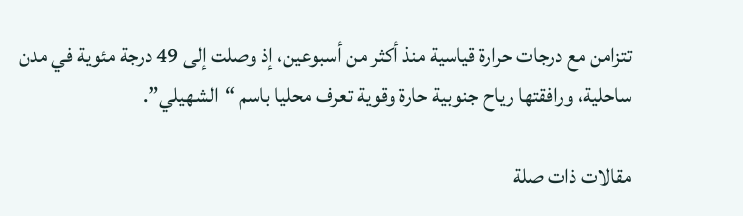تتزامن مع درجات حرارة قياسية منذ أكثر من أسبوعين، إذ وصلت إلى 49 درجة مئوية في مدن ساحلية، ورافقتها رياح جنوبية حارة وقوية تعرف محليا باسم “الشهيلي”.

مقالات ذات صلة